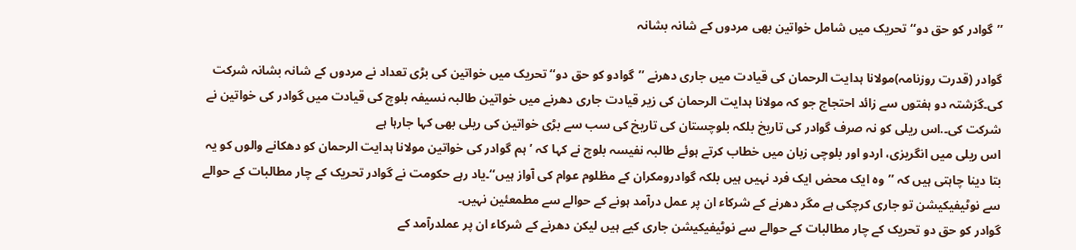’’گوادر کو حق دو‘‘ تحریک میں شامل خواتین بھی مردوں کے شانہ بشانہ

گوادر (قدرت روزنامہ)مولانا ہدایت الرحمان کی قیادت میں جاری دھرنے ’’گوادو کو حق دو‘‘ تحریک میں خواتین کی بڑی تعداد نے مردوں کے شانہ بشانہ شرکت کی۔گزشتہ دو ہفتوں سے زائد احتجاج جو کہ مولانا ہدایت الرحمان کی زیر قیادت جاری دھرنے میں خواتین طالبہ نسیفہ بلوچ کی قیادت میں گوادر کی خواتین نے شرکت کی۔.اس ریلی کو نہ صرف گوادر کی تاریخ بلکہ بلوچستان کی تاریخ کی سب سے بڑی خواتین کی ریلی بھی کہا جارہا ہے
اس ریلی میں انگریزی، اردو اور بلوچی زبان میں خطاب کرتے ہوئے طالبہ نفیسہ بلوچ نے کہا کہ ’ہم گوادر کی خواتین مولانا ہدایت الرحمان کو دھکانے والوں کو یہ بتا دینا چاہتی ہیں کہ ’’وہ ایک محض ایک فرد نہیں ہیں بلکہ گوادرومکران کے مظلوم عوام کی آواز ہیں‘‘۔یاد رہے حکومت نے گوادر تحریک کے چار مطالبات کے حوالے سے نوٹیفیکیشن تو جاری کرچکی ہے مگر دھرنے کے شرکاء ان پر عمل درآمد ہونے کے حوالے سے مطمعئین نہیں۔
گوادر کو حق دو تحریک کے چار مطالبات کے حوالے سے نوٹیفیکیشن جاری کیے ہیں لیکن دھرنے کے شرکاء ان پر عملدرآمد کے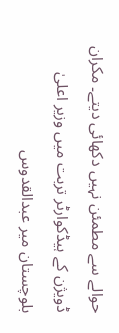حوالے سے مطمئن نہیں دکھائی دیتے۔ مکران ڈویژن کے ہیڈکوارٹر تربت میں وزیر اعلیٰ بلوچستان میر عبدالقدوس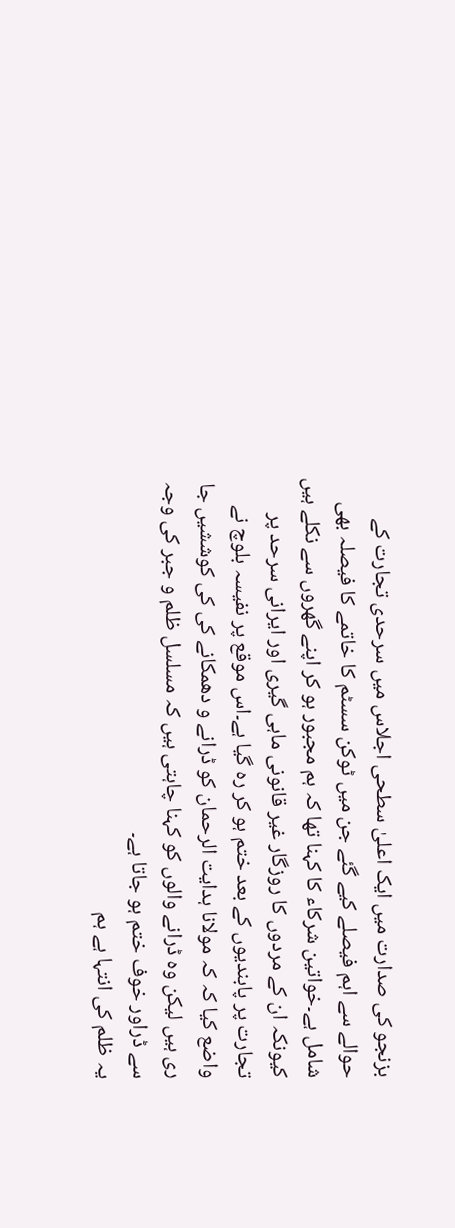بزنجو کی صدارت میں ایک اعلیٰ سطحی اجلاس میں سرحدی تجارت کے حوالے سے اہم فیصلے کیے گئے جن میں ٹوکن سسٹم کا خاتمے کا فیصلہ بھی شامل ہے۔خواتین شرکاء کا کہنا تھا کہ ہم مجبور ہو کر اپنے گھروں سے نکلے ہیں کیونکہ ان کے مردوں کا روزگار غیر قانونی ماہی گیری اور ایرانی سرحد پر تجارت پر پابندیوں کے بعد ختم ہو کر رہ گیا ہے۔اس موقع پر نفیسہ بلوچ نے واضع کیا کہ کہ مولانا ہدایت الرحمان کو ڈرانے و دھمکانے کی کی کوششیں جا ری ہیں لیکن وہ ڈرانے والوں کو کہنا چاہتی ہیں کہ مسلسل ظلم و جبر کی وجہ سے ڈراور خوف ختم ہو جاتا ہے۔
یہ ظلم کی انتہا ہے ہم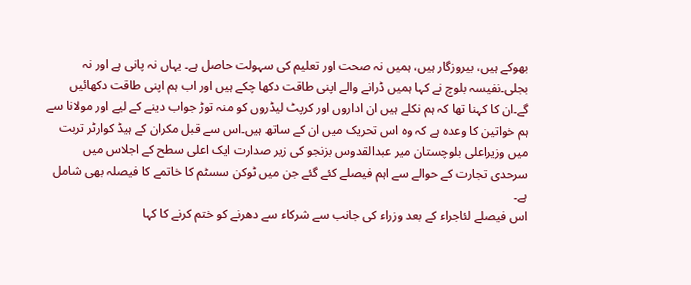بھوکے ہیں، بیروزگار ہیں، ہمیں نہ صحت اور تعلیم کی سہولت حاصل ہے۔ یہاں نہ پانی ہے اور نہ بجلی۔نفیسہ بلوچ نے کہا ہمیں ڈرانے والے اپنی طاقت دکھا چکے ہیں اور اب ہم اپنی طاقت دکھائیں گے۔ان کا کہنا تھا کہ ہم نکلے ہیں ان اداروں اور کرپٹ لیڈروں کو منہ توڑ جواب دینے کے لیے اور مولانا سے ہم خواتین کا وعدہ ہے کہ وہ اس تحریک میں ان کے ساتھ ہیں۔اس سے قبل مکران کے ہیڈ کوارٹر تربت میں وزیراعلی بلوچستان میر عبدالقدوس بزنجو کی زیر صدارت ایک اعلی سطح کے اجلاس میں سرحدی تجارت کے حوالے سے اہم فیصلے کئے گئے جن میں ٹوکن سسٹم کا خاتمے کا فیصلہ بھی شامل ہے۔
اس فیصلے لئاجراء کے بعد وزراء کی جانب سے شرکاء سے دھرنے کو ختم کرنے کا کہا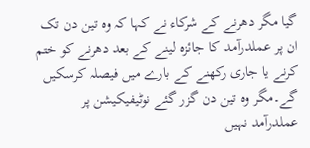گیا مگر دھرنے کے شرکاء نے کہا کہ وہ تین دن تک ان پر عملدرآمد کا جائزہ لینے کے بعد دھرنے کو ختم کرنے یا جاری رکھنے کے بارے میں فیصلہ کرسکیں گے۔مگر وہ تین دن گزر گئے نوٹیفیکیشن پر عملدرآمد نہیں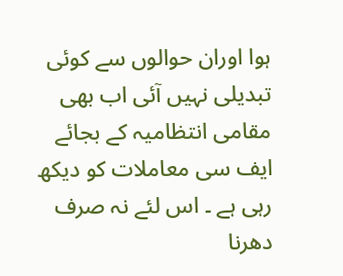ہوا اوران حوالوں سے کوئی تبدیلی نہیں آئی اب بھی مقامی انتظامیہ کے بجائے ایف سی معاملات کو دیکھ رہی ہے ۔ اس لئے نہ صرف دھرنا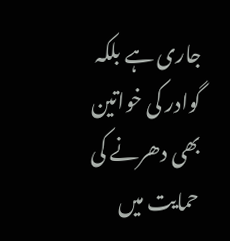جاری ہے بلکہ گوادر کی خواتین بھی دھرنے کی حمایت میں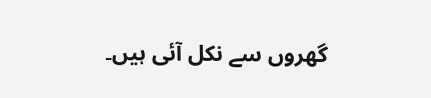گھروں سے نکل آئی ہیں۔